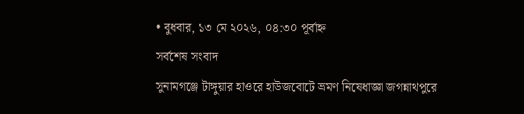• বুধবার, ১৩ মে ২০২৬, ০৪:৩০ পূর্বাহ্ন
সর্বশেষ সংবাদ
সুনামগঞ্জে টাঙ্গুয়ার হাওরে হাউজবোটে ভ্রমণ নিষেধাজ্ঞা জগন্নাথপুরে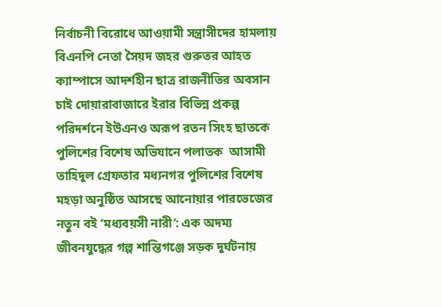নির্বাচনী বিরোধে আওয়ামী সন্ত্রাসীদের হামলায় বিএনপি নেতা সৈয়দ জহর গুরুতর আহত ক্যাম্পাসে আদর্শহীন ছাত্র রাজনীতির অবসান চাই দোয়ারাবাজারে ইরার বিভিন্ন প্রকল্প পরিদর্শনে ইউএনও অরূপ রতন সিংহ ছাতকে পুলিশের বিশেষ অভিযানে পলাতক  আসামী তাহিদুল গ্রেফতার মধ্যনগর পুলিশের বিশেষ মহড়া অনুষ্ঠিত আসছে আনোয়ার পারভেজের নতুন বই ‘মধ্যবয়সী নারী’: এক অদম্য জীবনযুদ্ধের গল্প শান্তিগঞ্জে সড়ক দুর্ঘটনায়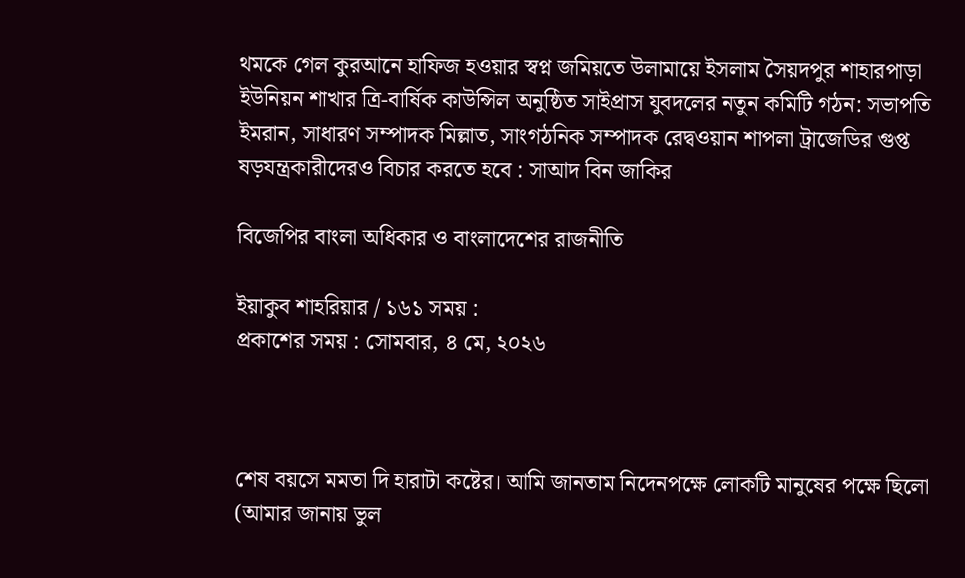থমকে গেল কুরআনে হাফিজ হওয়ার স্বপ্ন জমিয়তে উলামায়ে ইসলাম সৈয়দপুর শাহারপাড়া ইউনিয়ন শাখার ত্রি-বার্ষিক কাউন্সিল অনুষ্ঠিত সাইপ্রাস যুবদলের নতুন কমিটি গঠন: সভাপতি ইমরান, সাধারণ সম্পাদক মিল্লাত, সাংগঠনিক সম্পাদক রেদ্বওয়ান শাপলা ট্রাজেডির গুপ্ত ষড়যন্ত্রকারীদেরও বিচার করতে হবে : সাআদ বিন জাকির

বিজেপির বাংলা অধিকার ও বাংলাদেশের রাজনীতি

ইয়াকুব শাহরিয়ার / ১৬১ সময় :
প্রকাশের সময় : সোমবার, ৪ মে, ২০২৬



শেষ বয়সে মমতা দি হারাটা কষ্টের। আমি জানতাম নিদেনপক্ষে লোকটি মানুষের পক্ষে ছিলো (আমার জানায় ভুল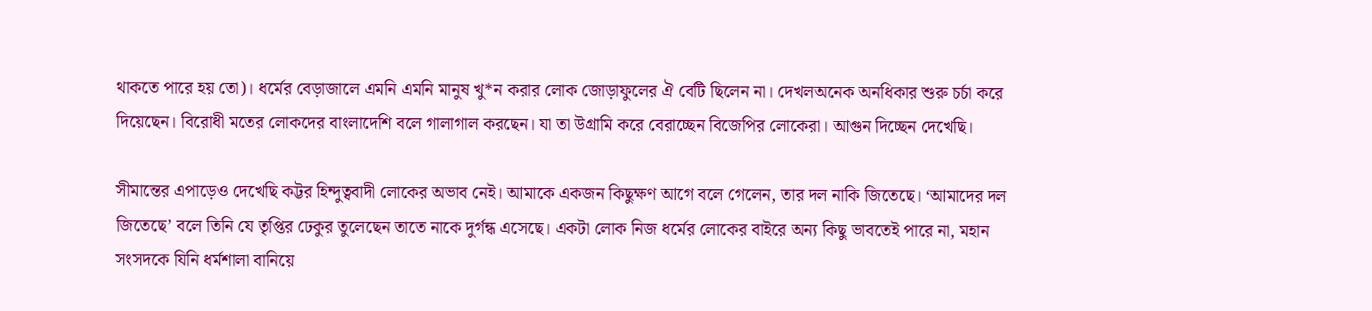থাকতে পারে হয় তো)। ধর্মের বেড়াজালে এমনি এমনি মানুষ খু*ন করার লোক জোড়াফুলের ঐ বেটি ছিলেন না। দেখলঅনেক অনধিকার শুরু চর্চা করে দিয়েছেন। বিরোধী মতের লোকদের বাংলাদেশি বলে গালাগাল করছেন। যা তা উগ্রামি করে বেরাচ্ছেন বিজেপির লোকেরা। আগুন দিচ্ছেন দেখেছি।

সীমান্তের এপাড়েও দেখেছি কট্টর হিন্দুত্ববাদী লোকের অভাব নেই। আমাকে একজন কিছুক্ষণ আগে বলে গেলেন, তার দল নাকি জিতেছে। ‘আমাদের দল জিতেছে’ বলে তিনি যে তৃপ্তির ঢেকুর তুলেছেন তাতে নাকে দুর্গন্ধ এসেছে। একটা লোক নিজ ধর্মের লোকের বাইরে অন্য কিছু ভাবতেই পারে না, মহান সংসদকে যিনি ধর্মশালা বানিয়ে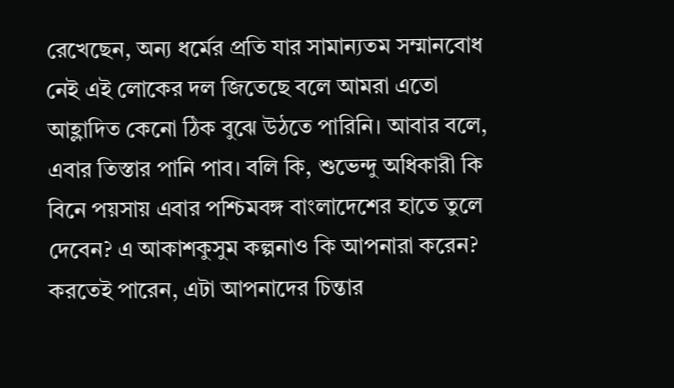রেখেছেন, অন্য ধর্মের প্রতি যার সামান্যতম সম্মানবোধ নেই এই লোকের দল জিতেছে বলে আমরা এতো আহ্লাদিত কেনো ঠিক বুঝে উঠতে পারিনি। আবার বলে, এবার তিস্তার পানি পাব। বলি কি, শুভেন্দু অধিকারী কি বিনে পয়সায় এবার পশ্চিমবঙ্গ বাংলাদেশের হাতে তুলে দেবেন? এ আকাশকুসুম কল্পনাও কি আপনারা করেন? করতেই পারেন, এটা আপনাদের চিন্তার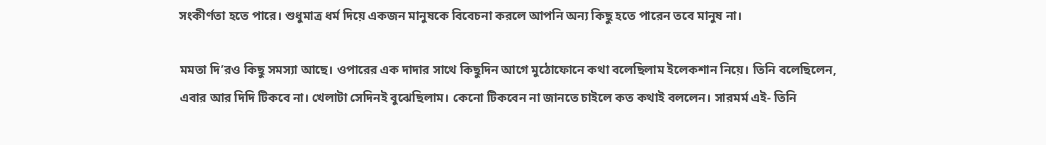সংকীর্ণতা হতে পারে। শুধুমাত্র ধর্ম দিয়ে একজন মানুষকে বিবেচনা করলে আপনি অন্য কিছু হতে পারেন তবে মানুষ না।

মমতা দি’রও কিছু সমস্যা আছে। ওপারের এক দাদার সাথে কিছুদিন আগে মুঠোফোনে কথা বলেছিলাম ইলেকশান নিয়ে। তিনি বলেছিলেন, এবার আর দিদি টিকবে না। খেলাটা সেদিনই বুঝেছিলাম। কেনো টিকবেন না জানতে চাইলে কত কথাই বললেন। সারমর্ম এই- তিনি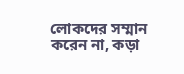লোকদের সম্মান করেন না, কড়া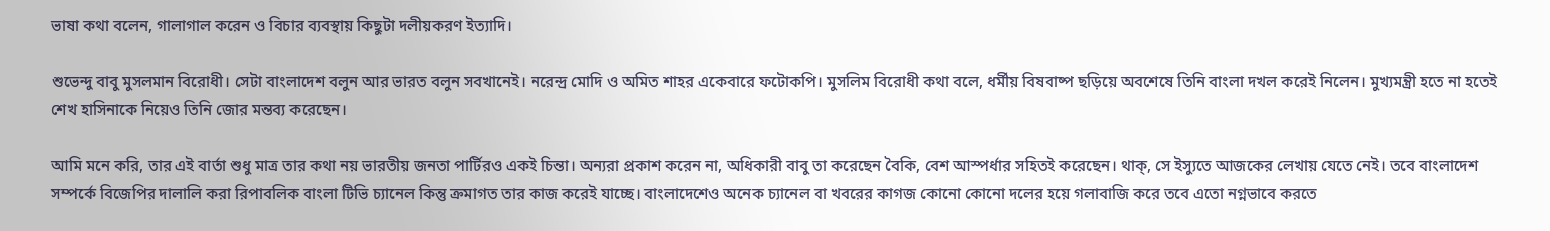ভাষা কথা বলেন, গালাগাল করেন ও বিচার ব্যবস্থায় কিছুটা দলীয়করণ ইত্যাদি।

শুভেন্দু বাবু মুসলমান বিরোধী। সেটা বাংলাদেশ বলুন আর ভারত বলুন সবখানেই। নরেন্দ্র মোদি ও অমিত শাহর একেবারে ফটোকপি। মুসলিম বিরোধী কথা বলে, ধর্মীয় বিষবাষ্প ছড়িয়ে অবশেষে তিনি বাংলা দখল করেই নিলেন। মুখ্যমন্ত্রী হতে না হতেই শেখ হাসিনাকে নিয়েও তিনি জোর মন্তব্য করেছেন।

আমি মনে করি, তার এই বার্তা শুধু মাত্র তার কথা নয় ভারতীয় জনতা পার্টিরও একই চিন্তা। অন্যরা প্রকাশ করেন না, অধিকারী বাবু তা করেছেন বৈকি, বেশ আস্পর্ধার সহিতই করেছেন। থাক্, সে ইস্যুতে আজকের লেখায় যেতে নেই। তবে বাংলাদেশ সম্পর্কে বিজেপির দালালি করা রিপাবলিক বাংলা টিভি চ্যানেল কিন্তু ক্রমাগত তার কাজ করেই যাচ্ছে। বাংলাদেশেও অনেক চ্যানেল বা খবরের কাগজ কোনো কোনো দলের হয়ে গলাবাজি করে তবে এতো নগ্নভাবে করতে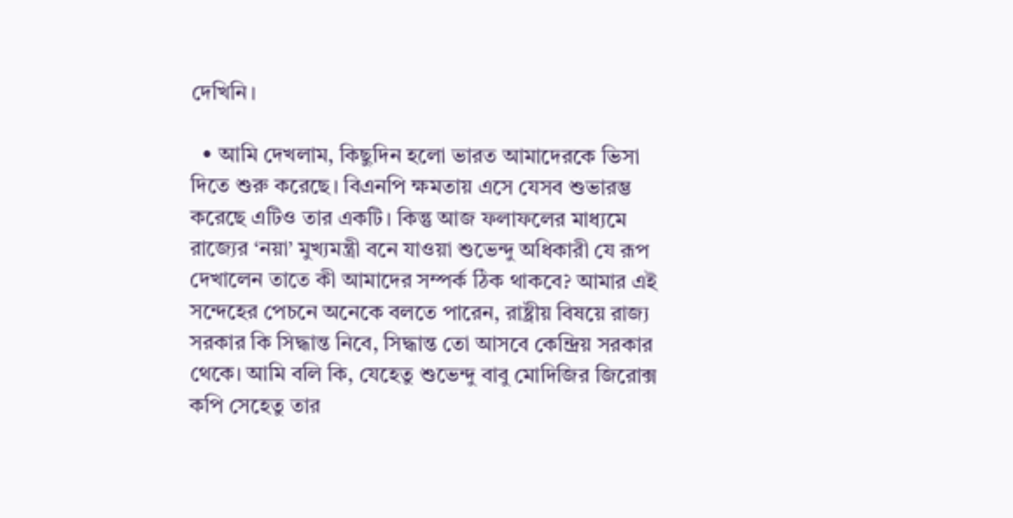দেখিনি।

  • আমি দেখলাম, কিছুদিন হলো ভারত আমাদেরকে ভিসা দিতে শুরু করেছে। বিএনপি ক্ষমতায় এসে যেসব শুভারম্ভ করেছে এটিও তার একটি। কিন্তু আজ ফলাফলের মাধ্যমে রাজ্যের ‘নয়া’ মুখ্যমন্ত্রী বনে যাওয়া শুভেন্দু অধিকারী যে রূপ দেখালেন তাতে কী আমাদের সম্পর্ক ঠিক থাকবে? আমার এই সন্দেহের পেচনে অনেকে বলতে পারেন, রাষ্ট্রীয় বিষয়ে রাজ্য সরকার কি সিদ্ধান্ত নিবে, সিদ্ধান্ত তো আসবে কেন্দ্রিয় সরকার থেকে। আমি বলি কি, যেহেতু শুভেন্দু বাবু মোদিজির জিরোক্স কপি সেহেতু তার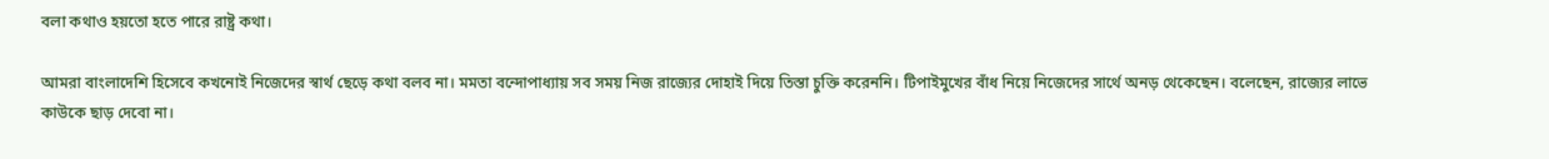বলা কথাও হয়তো হতে পারে রাষ্ট্র কথা।

আমরা বাংলাদেশি হিসেবে কখনোই নিজেদের স্বার্থ ছেড়ে কথা বলব না। মমতা বন্দোপাধ্যায় সব সময় নিজ রাজ্যের দোহাই দিয়ে তিস্তা চুক্তি করেননি। টিপাইমুখের বাঁধ নিয়ে নিজেদের সার্থে অনড় থেকেছেন। বলেছেন, রাজ্যের লাভে কাউকে ছাড় দেবো না।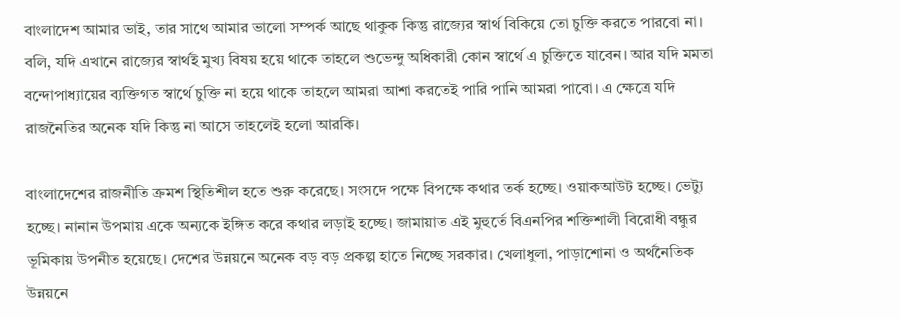বাংলাদেশ আমার ভাই, তার সাথে আমার ভালো সম্পর্ক আছে থাকুক কিন্তু রাজ্যের স্বার্থ বিকিয়ে তো চুক্তি করতে পারবো না। বলি, যদি এখানে রাজ্যের স্বার্থই মুখ্য বিষয় হয়ে থাকে তাহলে শুভেন্দু অধিকারী কোন স্বার্থে এ চুক্তিতে যাবেন। আর যদি মমতা বন্দোপাধ্যায়ের ব্যক্তিগত স্বার্থে চুক্তি না হয়ে থাকে তাহলে আমরা আশা করতেই পারি পানি আমরা পাবো। এ ক্ষেত্রে যদি রাজনৈতির অনেক যদি কিন্তু না আসে তাহলেই হলো আরকি।

বাংলাদেশের রাজনীতি ক্রমশ স্থিতিশীল হতে শুরু করেছে। সংসদে পক্ষে বিপক্ষে কথার তর্ক হচ্ছে। ওয়াকআউট হচ্ছে। ভেট্যু হচ্ছে। নানান উপমায় একে অন্যকে ইঙ্গিত করে কথার লড়াই হচ্ছে। জামায়াত এই মুহুর্তে বিএনপির শক্তিশালী বিরোধী বন্ধুর ভূমিকায় উপনীত হয়েছে। দেশের উন্নয়নে অনেক বড় বড় প্রকল্প হাতে নিচ্ছে সরকার। খেলাধুলা, পাড়াশোনা ও অর্থনৈতিক উন্নয়নে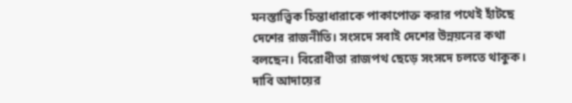মনস্তাত্ত্বিক চিন্তাধারাকে পাকাপোক্ত করার পথেই হাঁটছে দেশের রাজনীতি। সংসদে সবাই দেশের উন্নয়নের কথা বলছেন। বিরোধীতা রাজপথ ছেড়ে সংসদে চলতে থাকুক। দাবি আদায়ের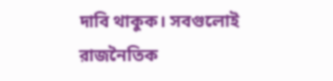দাবি থাকুক। সবগুলোই রাজনৈতিক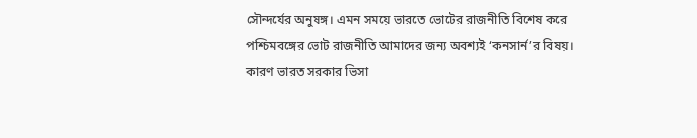সৌন্দর্যের অনুষঙ্গ। এমন সময়ে ভারতে ভোটের রাজনীতি বিশেষ করে পশ্চিমবঙ্গের ভোট রাজনীতি আমাদের জন্য অবশ্যই ‘কনসার্ন’র বিষয়। কারণ ভারত সরকার ভিসা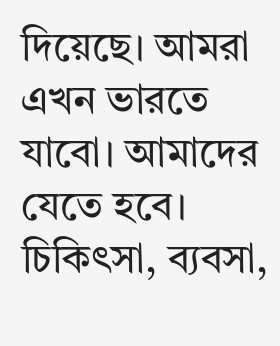দিয়েছে। আমরা এখন ভারতে যাবো। আমাদের যেতে হবে। চিকিৎসা, ব্যবসা,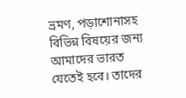ভ্রমণ, পড়াশোনাসহ বিভিন্ন বিষয়ের জন্য আমাদের ভারত যেতেই হবে। তাদের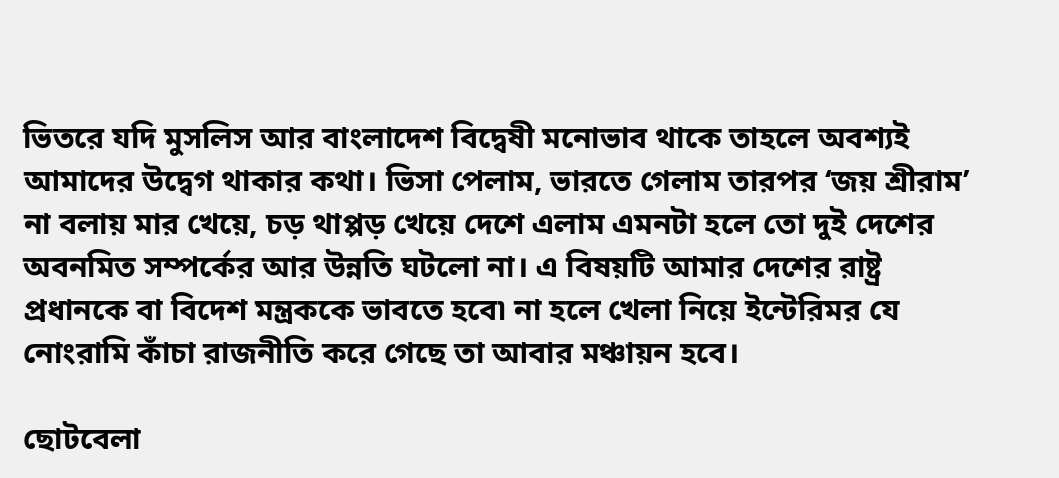ভিতরে যদি মুসলিস আর বাংলাদেশ বিদ্বেষী মনোভাব থাকে তাহলে অবশ্যই আমাদের উদ্বেগ থাকার কথা। ভিসা পেলাম, ভারতে গেলাম তারপর ‘জয় শ্রীরাম’ না বলায় মার খেয়ে, চড় থাপ্পড় খেয়ে দেশে এলাম এমনটা হলে তো দুই দেশের অবনমিত সম্পর্কের আর উন্নতি ঘটলো না। এ বিষয়টি আমার দেশের রাষ্ট্র প্রধানকে বা বিদেশ মন্ত্রককে ভাবতে হবে৷ না হলে খেলা নিয়ে ইন্টেরিমর যে নোংরামি কাঁচা রাজনীতি করে গেছে তা আবার মঞ্চায়ন হবে।

ছোটবেলা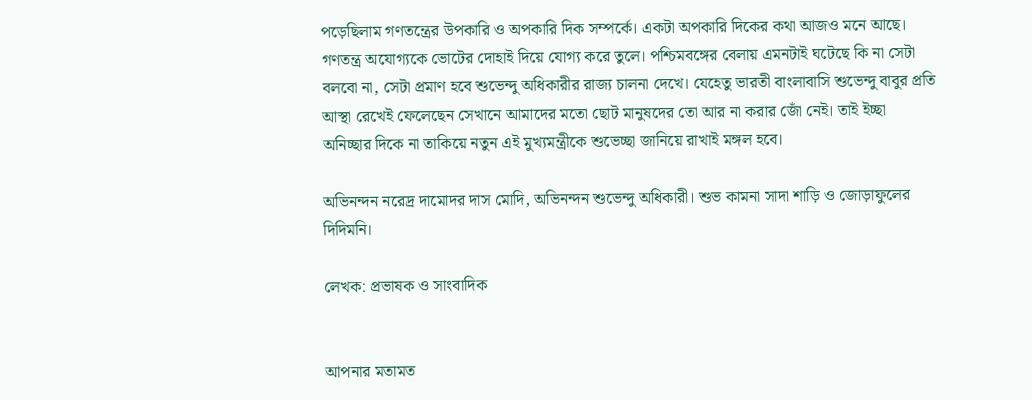পড়েছিলাম গণতন্ত্রের উপকারি ও অপকারি দিক সম্পর্কে। একটা অপকারি দিকের কথা আজও মনে আছে। গণতন্ত্র অযোগ্যকে ভোটের দোহাই দিয়ে যোগ্য করে তুলে। পশ্চিমবঙ্গের বেলায় এমনটাই ঘটেছে কি না সেটা বলবো না, সেটা প্রমাণ হবে শুভেন্দু অধিকারীর রাজ্য চালনা দেখে। যেহেতু ভারতী বাংলাবাসি শুভেন্দু বাবুর প্রতি আস্থা রেখেই ফেলেছেন সেখানে আমাদের মতো ছোট মানুষদের তো আর না করার জোঁ নেই। তাই ইচ্ছা অনিচ্ছার দিকে না তাকিয়ে নতুন এই মুখ্যমন্ত্রীকে শুভেচ্ছা জানিয়ে রাখাই মঙ্গল হবে।

অভিনন্দন নরেদ্র দামোদর দাস মোদি, অভিনন্দন শুভেন্দু অধিকারী। শুভ কামনা সাদা শাড়ি ও জোড়াফুলের দিদিমনি।

লেখক: প্রভাষক ও সাংবাদিক


আপনার মতামত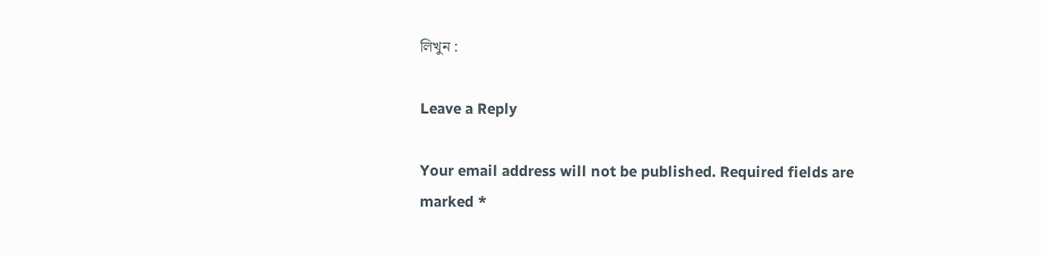লিখুন :

Leave a Reply

Your email address will not be published. Required fields are marked *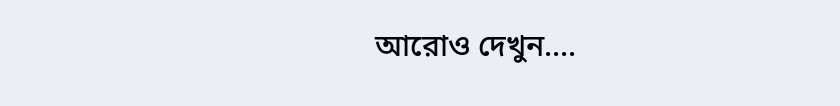আরোও দেখুন....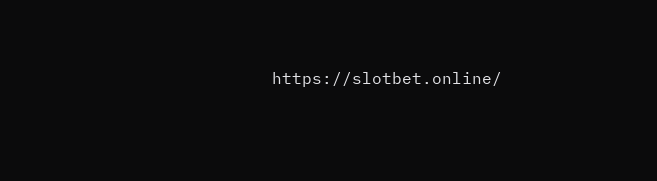https://slotbet.online/